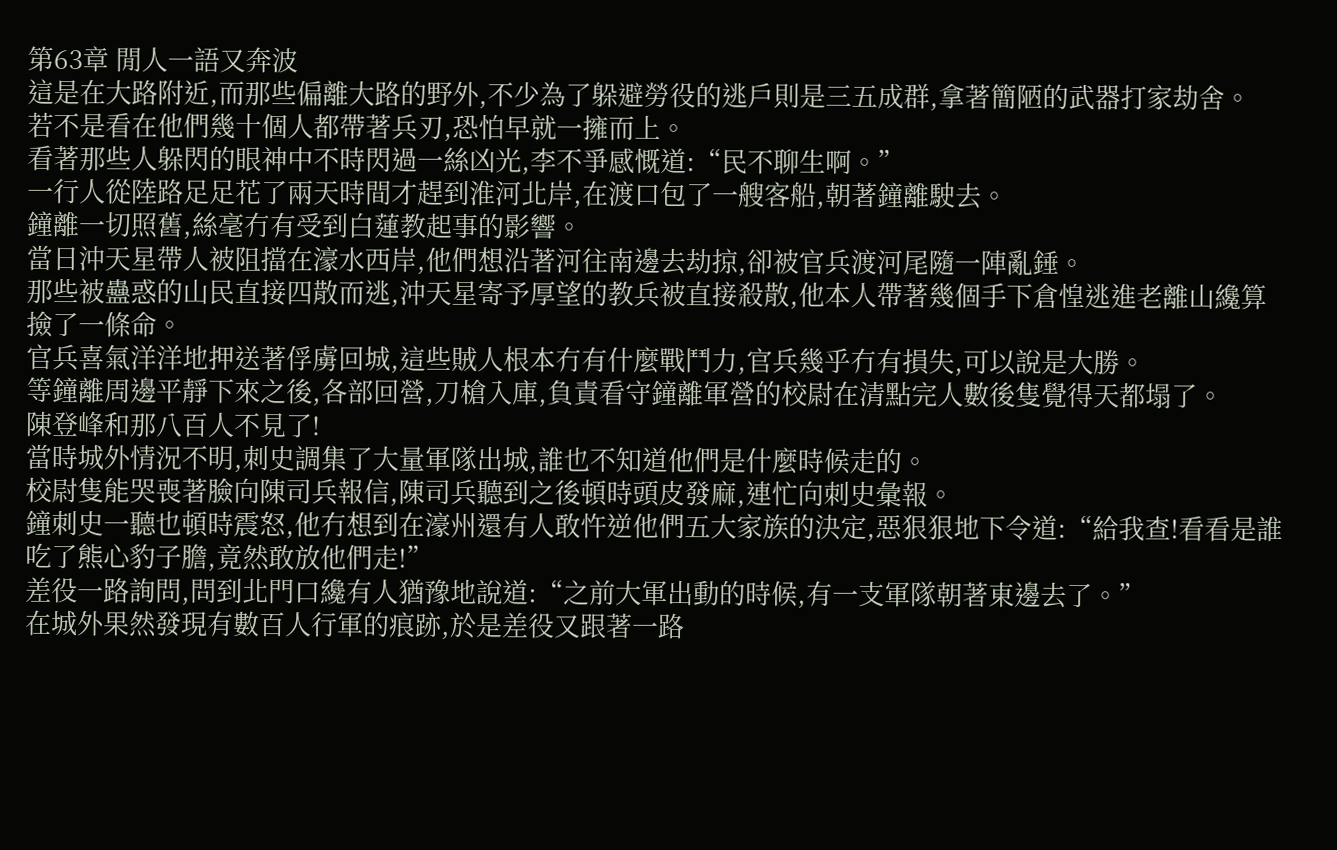第63章 閒人一語又奔波
這是在大路附近,而那些偏離大路的野外,不少為了躲避勞役的逃戶則是三五成群,拿著簡陋的武器打家劫舍。
若不是看在他們幾十個人都帶著兵刃,恐怕早就一擁而上。
看著那些人躲閃的眼神中不時閃過一絲凶光,李不爭感慨道:“民不聊生啊。”
一行人從陸路足足花了兩天時間才趕到淮河北岸,在渡口包了一艘客船,朝著鐘離駛去。
鐘離一切照舊,絲毫冇有受到白蓮教起事的影響。
當日沖天星帶人被阻擋在濠水西岸,他們想沿著河往南邊去劫掠,卻被官兵渡河尾隨一陣亂錘。
那些被蠱惑的山民直接四散而逃,沖天星寄予厚望的教兵被直接殺散,他本人帶著幾個手下倉惶逃進老離山纔算撿了一條命。
官兵喜氣洋洋地押送著俘虜回城,這些賊人根本冇有什麼戰鬥力,官兵幾乎冇有損失,可以說是大勝。
等鐘離周邊平靜下來之後,各部回營,刀槍入庫,負責看守鐘離軍營的校尉在清點完人數後隻覺得天都塌了。
陳登峰和那八百人不見了!
當時城外情況不明,刺史調集了大量軍隊出城,誰也不知道他們是什麼時候走的。
校尉隻能哭喪著臉向陳司兵報信,陳司兵聽到之後頓時頭皮發麻,連忙向刺史彙報。
鐘刺史一聽也頓時震怒,他冇想到在濠州還有人敢忤逆他們五大家族的決定,惡狠狠地下令道:“給我查!看看是誰吃了熊心豹子膽,竟然敢放他們走!”
差役一路詢問,問到北門口纔有人猶豫地說道:“之前大軍出動的時候,有一支軍隊朝著東邊去了。”
在城外果然發現有數百人行軍的痕跡,於是差役又跟著一路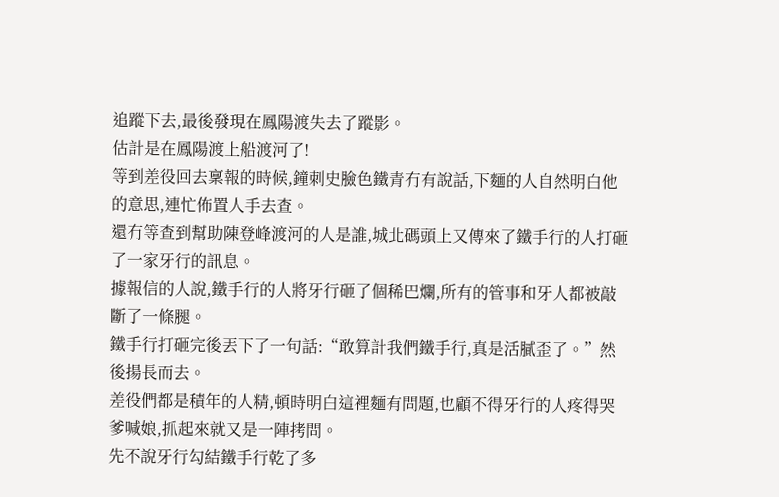追蹤下去,最後發現在鳳陽渡失去了蹤影。
估計是在鳳陽渡上船渡河了!
等到差役回去稟報的時候,鐘刺史臉色鐵青冇有說話,下麵的人自然明白他的意思,連忙佈置人手去查。
還冇等查到幫助陳登峰渡河的人是誰,城北碼頭上又傳來了鐵手行的人打砸了一家牙行的訊息。
據報信的人說,鐵手行的人將牙行砸了個稀巴爛,所有的管事和牙人都被敲斷了一條腿。
鐵手行打砸完後丟下了一句話:“敢算計我們鐵手行,真是活膩歪了。”然後揚長而去。
差役們都是積年的人精,頓時明白這裡麵有問題,也顧不得牙行的人疼得哭爹喊娘,抓起來就又是一陣拷問。
先不說牙行勾結鐵手行乾了多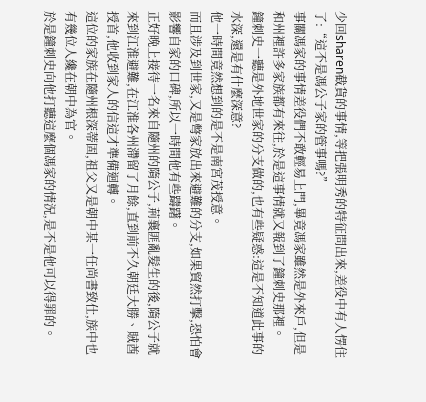少回sharen截貨的事情,等把張明秀的特征問出來,差役中有人愣住了:“這不是馮公子家的管事嗎?”
事關馮家的事情差役們不敢輕易上門,畢竟馮家雖然是外來戶,但是和州裡許多家族都有來往,於是這事情就又報到了鐘刺史那裡。
鐘刺史一聽是外地世家的分支做的,也有些疑惑:這是不知道此事的水深,還是有什麼深意?
他一時間竟然想到的是不是南宮茂授意。
而且涉及到世家,又是彆家放出來避難的分支,如果貿然打擊,恐怕會影響自家的口碑,所以一時間他有些躊躇。
正好晚上接待一名來自隨州的隋公子,荊襄匪亂髮生的後,隋公子就來到江淮避難,在江淮各州滯留了月餘,直到前不久朝廷大勝、賊酋授首,他收到家人的信這才準備迴轉。
這位的家族在隨州根深蒂固,祖父又是朝中某一任尚書致仕,族中也有幾位人纔在朝中為官。
於是鐘刺史向他打聽這麼個馮家的情況,是不是他可以得罪的。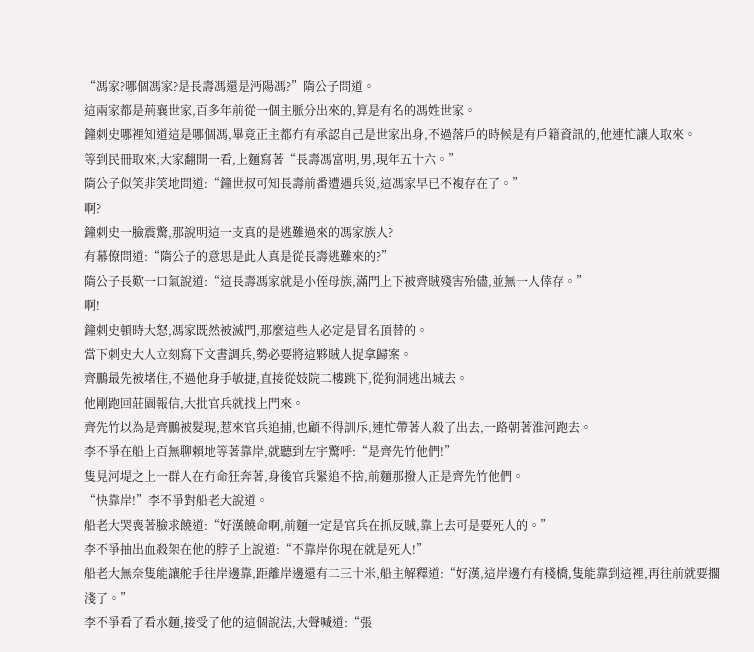“馮家?哪個馮家?是長壽馮還是沔陽馮?”隋公子問道。
這兩家都是荊襄世家,百多年前從一個主脈分出來的,算是有名的馮姓世家。
鐘刺史哪裡知道這是哪個馮,畢竟正主都冇有承認自己是世家出身,不過落戶的時候是有戶籍資訊的,他連忙讓人取來。
等到民冊取來,大家翻開一看,上麵寫著“長壽馮富明,男,現年五十六。”
隋公子似笑非笑地問道:“鐘世叔可知長壽前番遭遇兵災,這馮家早已不複存在了。”
啊?
鐘刺史一臉震驚,那說明這一支真的是逃難過來的馮家族人?
有幕僚問道:“隋公子的意思是此人真是從長壽逃難來的?”
隋公子長歎一口氣說道:“這長壽馮家就是小侄母族,滿門上下被齊賊殘害殆儘,並無一人倖存。”
啊!
鐘刺史頓時大怒,馮家既然被滅門,那麼這些人必定是冒名頂替的。
當下刺史大人立刻寫下文書調兵,勢必要將這夥賊人捉拿歸案。
齊鵬最先被堵住,不過他身手敏捷,直接從妓院二樓跳下,從狗洞逃出城去。
他剛跑回莊園報信,大批官兵就找上門來。
齊先竹以為是齊鵬被髮現,惹來官兵追捕,也顧不得訓斥,連忙帶著人殺了出去,一路朝著淮河跑去。
李不爭在船上百無聊賴地等著靠岸,就聽到左宇驚呼:“是齊先竹他們!”
隻見河堤之上一群人在冇命狂奔著,身後官兵緊追不捨,前麵那撥人正是齊先竹他們。
“快靠岸!”李不爭對船老大說道。
船老大哭喪著臉求饒道:“好漢饒命啊,前麵一定是官兵在抓反賊,靠上去可是要死人的。”
李不爭抽出血殺架在他的脖子上說道:“不靠岸你現在就是死人!”
船老大無奈隻能讓舵手往岸邊靠,距離岸邊還有二三十米,船主解釋道:“好漢,這岸邊冇有棧橋,隻能靠到這裡,再往前就要擱淺了。”
李不爭看了看水麵,接受了他的這個說法,大聲喊道:“張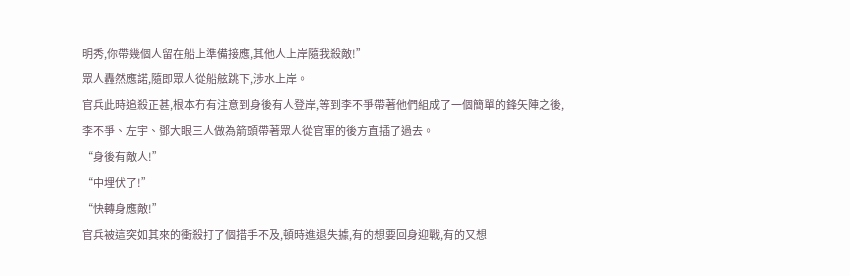明秀,你帶幾個人留在船上準備接應,其他人上岸隨我殺敵!”
眾人轟然應諾,隨即眾人從船舷跳下,涉水上岸。
官兵此時追殺正甚,根本冇有注意到身後有人登岸,等到李不爭帶著他們組成了一個簡單的鋒矢陣之後,李不爭、左宇、鄧大眼三人做為箭頭帶著眾人從官軍的後方直插了過去。
“身後有敵人!”
“中埋伏了!”
“快轉身應敵!”
官兵被這突如其來的衝殺打了個措手不及,頓時進退失據,有的想要回身迎戰,有的又想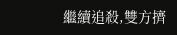繼續追殺,雙方擠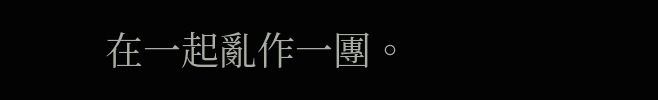在一起亂作一團。